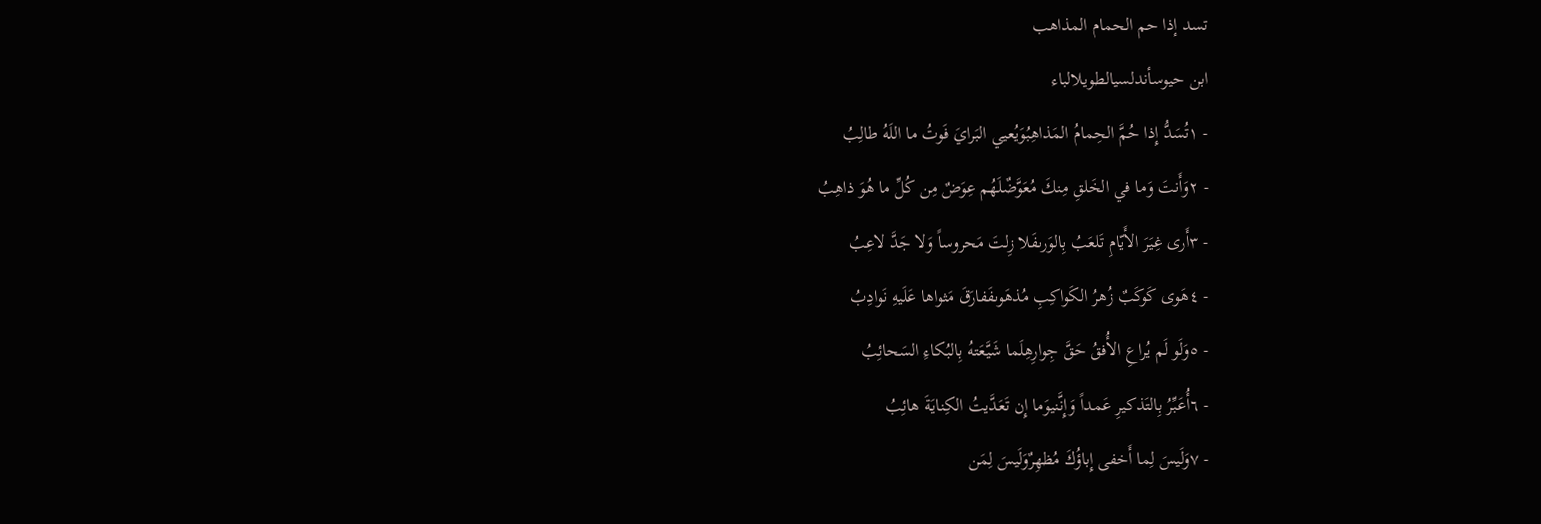تسد إذا حم الحمام المذاهب
ابن حيوسأندلسيالطويلالباء
- ١تُسَدُّ إِذا حُمَّ الحِمامُ المَذاهِبُوَيُعيي البَرايَ فَوتُ ما اللَهُ طالِبُ
- ٢وَأَنتَ وَما في الخَلقِ مِنكَ مُعَوَّضٌلَهُم عِوَضٌ مِن كُلِّ ما هُوَ ذاهِبُ
- ٣أَرى غِيَرَ الأَيّامِ تَلعَبُ بِالوَرىفَلا زِلتَ مَحروساً وَلا جَدَّ لاعِبُ
- ٤هَوى كَوكَبٌ زُهرُ الكَواكِبِ مُذهَوىفَفارَقَ مَثواها عَلَيهِ نَوادِبُ
- ٥وَلَو لَم يُراعِ الأُفقُ حَقَّ جِوارِهِلَما شَيَّعَتهُ بِالبُكاءِ السَحائِبُ
- ٦أُعَبِّرُ بِالتَذكيرِ عَمداً وَإِنَّنيوَما إِن تَعَدَّيتُ الكِنايَةَ هائِبُ
- ٧وَلَيسَ لِما أَخفى إِباؤُكَ مُظهِرٌوَلَيسَ لِمَن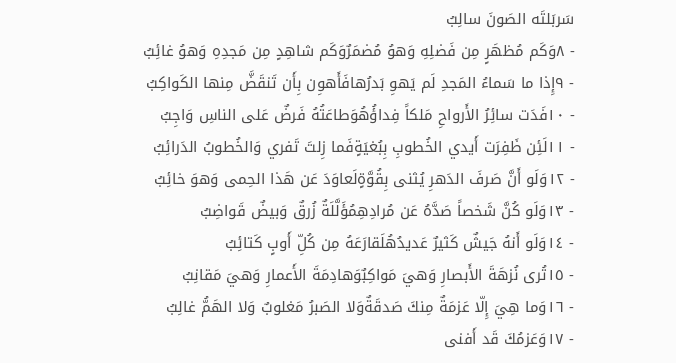سَربَلتَه الصَونَ سالِبُ
- ٨وَكَم مُظهَرٍ مِن فَضلِهِ وَهوُ مُضمَرٌوَكَم شاهِدٍ مِن مَجدِهِ وَهوُ غائِبُ
- ٩إِذا ما سَماءُ المَجدِ لَم يَهوِ بَدرُهافَأَهوِن بِأَن تَنقَضَّ مِنها الكَواكِبُ
- ١٠فَدَت سائِرُ الأَرواحِ مَلكاً فِداؤُهُوَطاعَتُهُ فَرضٌ عَلى الناسِ وَاجِبُ
- ١١لَئِن ظَفِرَت أَيدي الخُطوبِ بِبُغيَةٍفَما زِلتَ تَفري وَالخُطوبُ الدَرائِبُ
- ١٢وَلَو أَنَّ صَرفَ الدَهرِ يُثنى بِقُوَّةٍلَعاوَدَ عَن هَذا الحِمى وَهوَ خائِبُ
- ١٣وَلَو كُنَّ شَخصاً صَدَّهُ عَن مُرادِهِمُؤَلَّلَةٌ زُرقٌ وَبيضٌ قَواضِبُ
- ١٤وَلَو أَنهُ جَيشٌ كَثيرٌ عَديدُهُلَقارَعَهُ مِن كُلِّ أَوبٍ كَتائِبُ
- ١٥تُرى نُزهَةَ الأَبصارِ وَهيَ مَواكِبٌوَهادِمَةَ الأَعمارِ وَهيَ مَقانِبُ
- ١٦وَما هِيَ إِلّا عَزمَةٌ مِنكَ صَدقَةٌوَلا الصَبرُ مَغلوبٌ وَلا الهَمُّ غالِبُ
- ١٧وَعَزمُكَ قَد أَفنى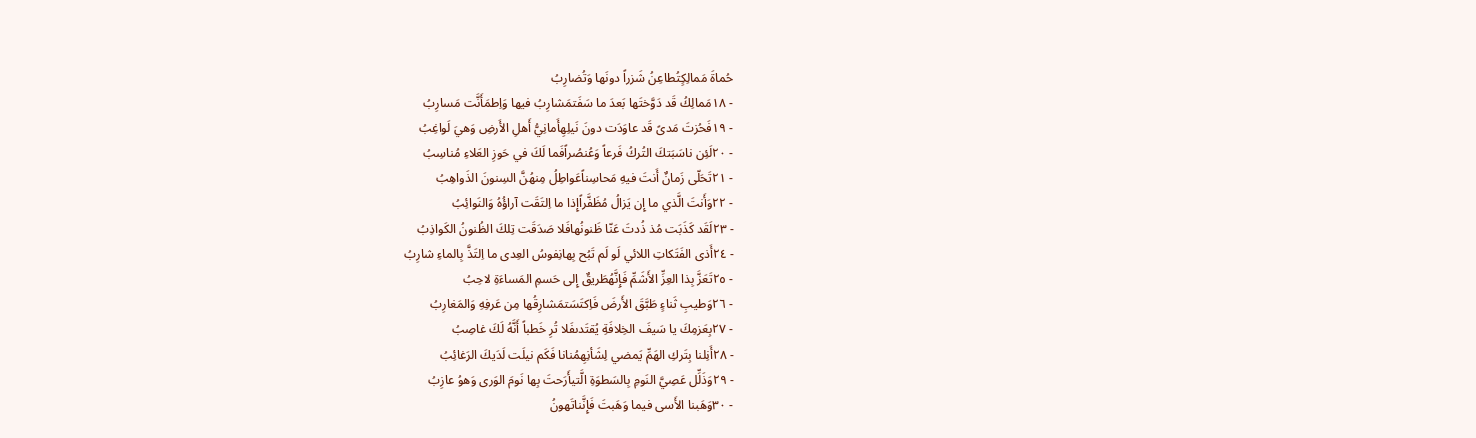حُماةَ مَمالِكٍتُطاعِنُ شَزراً دونَها وَتُضارِبُ
- ١٨مَمالِكُ قَد دَوَّختَها بَعدَ ما سَفَتمَشارِبُ فيها وَاِطمَأَنَّت مَسارِبُ
- ١٩فَحُزتَ مَدىً قَد عاوَدَت دونَ نَيلِهِأَمانِيُّ أَهلِ الأَرضِ وَهيَ لَواغِبُ
- ٢٠لَئِن ناسَبَتكَ التُركُ فَرعاً وَعُنصُراًفَما لَكَ في حَوزِ العَلاءِ مُناسِبُ
- ٢١تَحَلّى زَمانٌ أَنتَ فيهِ مَحاسِناًعَواطِلُ مِنهُنَّ السِنونَ الذَواهِبُ
- ٢٢وَأَنتَ الَّذي ما إِن يَزالُ مُظَفَّراًإِذا ما اِلتَقَت آراؤُهُ وَالنَوائِبُ
- ٢٣لَقَد كَذَبَت مُذ ذُدتَ عَنّا ظَنونُهافَلا صَدَقَت تِلكَ الظُنونُ الكَواذِبُ
- ٢٤أَذى الفَتَكاتِ اللائي لَو لَم تَبُح بِهانِفوسُ العِدى ما اِلتَذَّ بِالماءِ شارِبُ
- ٢٥تَعَزَّ بِذا العِزِّ الأَشَمِّ فَإِنَّهُطَريقٌ إِلى حَسمِ المَساءَةِ لاحِبُ
- ٢٦وَطيبِ ثَناءٍ طَبَّقَ الأَرضَ فَاِكتَسَتمَشارِقُها مِن عَرفِهِ وَالمَغارِبُ
- ٢٧بِعَزمِكَ يا سَيفَ الخِلافَةِ يُقتَدىفَلا تُرِ خَطباً أَنَّهُ لَكَ غاصِبُ
- ٢٨أَنِلنا بِتَركِ الهَمِّ يَمضي لِشَأنِهِمُنانا فَكَم نيلَت لَدَيكَ الرَغائِبُ
- ٢٩وَذَلِّل عَصِيَّ النَومِ بِالسَطوَةِ الَّتيأَرَحتَ بِها نَومَ الوَرى وَهوُ عازِبُ
- ٣٠وَهَبنا الأَسى فيما وَهَبتَ فَإِنَّناتَهونُ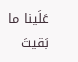عَلَينا ما بَقيتَ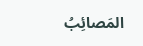المَصائِبُ